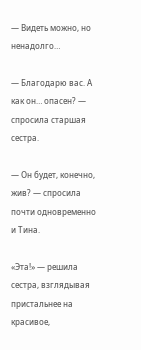— Видеть можно, но ненадолго…

— Благодарю вас. А как он… опасен? — спросила старшая сестра.

— Он будет, конечно, жив? — спросила почти одновременно и Тина.

«Эта!» — решила сестра, взглядывая пристальнее на красивое,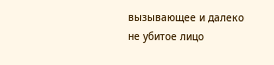вызывающее и далеко не убитое лицо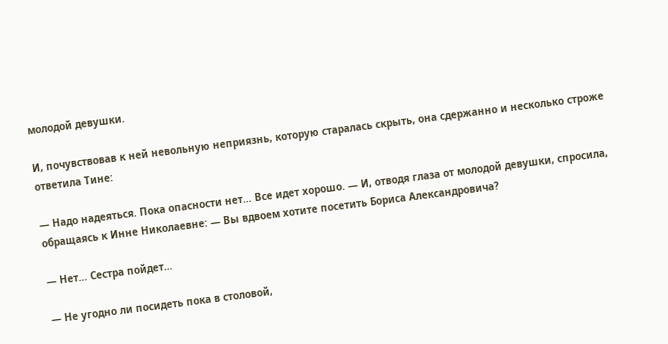молодой девушки.

И, почувствовав к ней невольную неприязнь, которую старалась скрыть, она сдержанно и несколько строже ответила Тине:

— Надо надеяться. Пока опасности нет… Все идет хорошо. — И, отводя глаза от молодой девушки, спросила, обращаясь к Инне Николаевне: — Вы вдвоем хотите посетить Бориса Александровича?

— Нет… Сестра пойдет…

— Не угодно ли посидеть пока в столовой,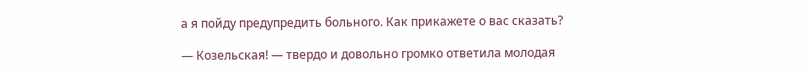а я пойду предупредить больного. Как прикажете о вас сказать?

— Козельская! — твердо и довольно громко ответила молодая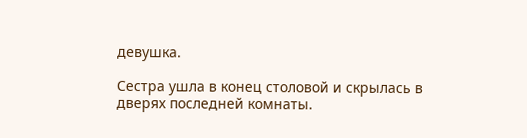девушка.

Сестра ушла в конец столовой и скрылась в дверях последней комнаты.